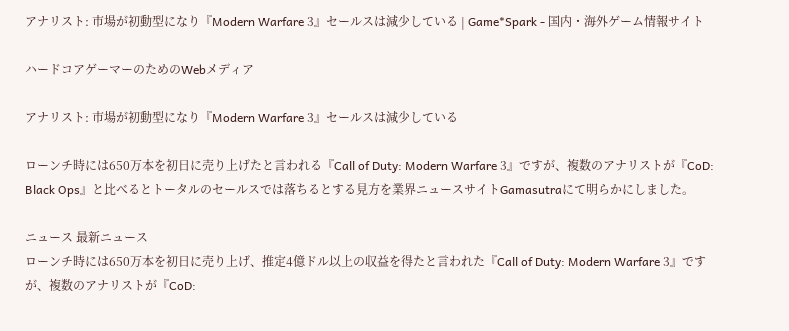アナリスト: 市場が初動型になり『Modern Warfare 3』セールスは減少している | Game*Spark - 国内・海外ゲーム情報サイト

ハードコアゲーマーのためのWebメディア

アナリスト: 市場が初動型になり『Modern Warfare 3』セールスは減少している

ローンチ時には650万本を初日に売り上げたと言われる『Call of Duty: Modern Warfare 3』ですが、複数のアナリストが『CoD: Black Ops』と比べるとトータルのセールスでは落ちるとする見方を業界ニュースサイトGamasutraにて明らかにしました。

ニュース 最新ニュース
ローンチ時には650万本を初日に売り上げ、推定4億ドル以上の収益を得たと言われた『Call of Duty: Modern Warfare 3』ですが、複数のアナリストが『CoD: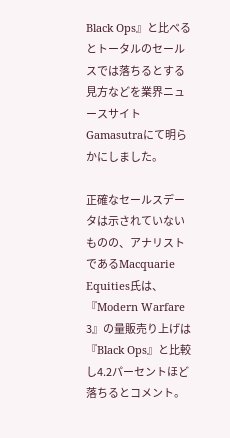Black Ops』と比べるとトータルのセールスでは落ちるとする見方などを業界ニュースサイトGamasutraにて明らかにしました。

正確なセールスデータは示されていないものの、アナリストであるMacquarie Equities氏は、『Modern Warfare 3』の量販売り上げは『Black Ops』と比較し4.2パーセントほど落ちるとコメント。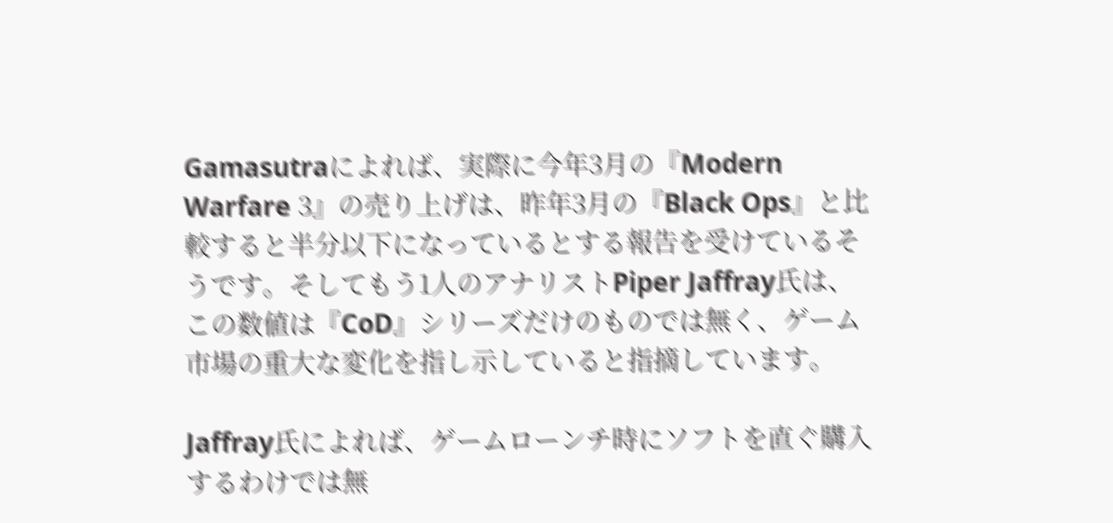Gamasutraによれば、実際に今年3月の『Modern Warfare 3』の売り上げは、昨年3月の『Black Ops』と比較すると半分以下になっているとする報告を受けているそうです。そしてもう1人のアナリストPiper Jaffray氏は、この数値は『CoD』シリーズだけのものでは無く、ゲーム市場の重大な変化を指し示していると指摘しています。

Jaffray氏によれば、ゲームローンチ時にソフトを直ぐ購入するわけでは無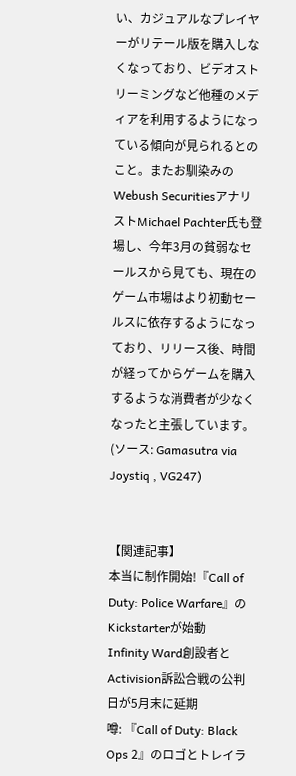い、カジュアルなプレイヤーがリテール版を購入しなくなっており、ビデオストリーミングなど他種のメディアを利用するようになっている傾向が見られるとのこと。またお馴染みのWebush SecuritiesアナリストMichael Pachter氏も登場し、今年3月の貧弱なセールスから見ても、現在のゲーム市場はより初動セールスに依存するようになっており、リリース後、時間が経ってからゲームを購入するような消費者が少なくなったと主張しています。
(ソース: Gamasutra via Joystiq , VG247)


【関連記事】
本当に制作開始!『Call of Duty: Police Warfare』のKickstarterが始動
Infinity Ward創設者とActivision訴訟合戦の公判日が5月末に延期
噂: 『Call of Duty: Black Ops 2』のロゴとトレイラ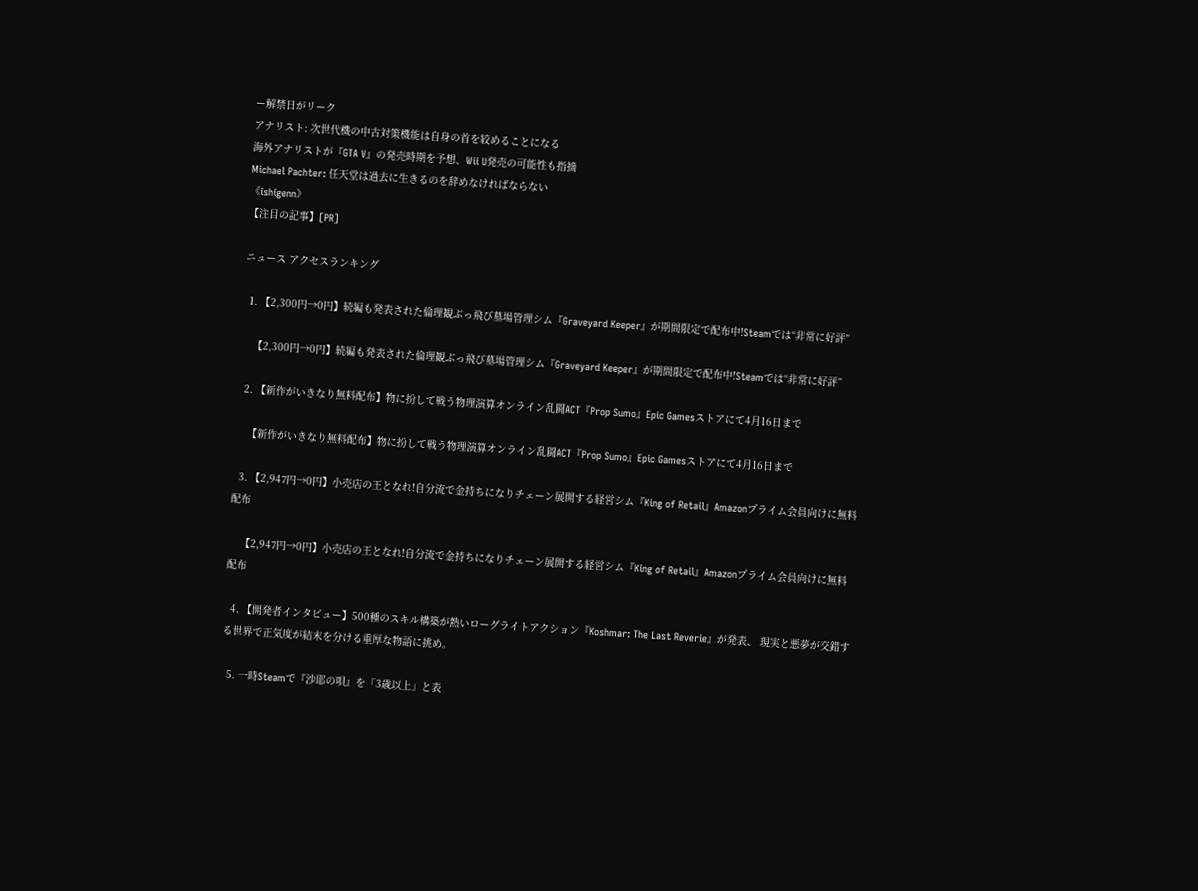ー解禁日がリーク
アナリスト: 次世代機の中古対策機能は自身の首を絞めることになる
海外アナリストが『GTA V』の発売時期を予想、Wii U発売の可能性も指摘
Michael Pachter: 任天堂は過去に生きるのを辞めなければならない
《ishigenn》
【注目の記事】[PR]

ニュース アクセスランキング

  1. 【2,300円→0円】続編も発表された倫理観ぶっ飛び墓場管理シム『Graveyard Keeper』が期間限定で配布中!Steamでは“非常に好評”

    【2,300円→0円】続編も発表された倫理観ぶっ飛び墓場管理シム『Graveyard Keeper』が期間限定で配布中!Steamでは“非常に好評”

  2. 【新作がいきなり無料配布】物に扮して戦う物理演算オンライン乱闘ACT『Prop Sumo』Epic Gamesストアにて4月16日まで

    【新作がいきなり無料配布】物に扮して戦う物理演算オンライン乱闘ACT『Prop Sumo』Epic Gamesストアにて4月16日まで

  3. 【2,947円→0円】小売店の王となれ!自分流で金持ちになりチェーン展開する経営シム『King of Retail』Amazonプライム会員向けに無料配布

    【2,947円→0円】小売店の王となれ!自分流で金持ちになりチェーン展開する経営シム『King of Retail』Amazonプライム会員向けに無料配布

  4. 【開発者インタビュー】500種のスキル構築が熱いローグライトアクション『Koshmar: The Last Reverie』が発表、 現実と悪夢が交錯する世界で正気度が結末を分ける重厚な物語に挑め。

  5. 一時Steamで『沙耶の唄』を「3歳以上」と表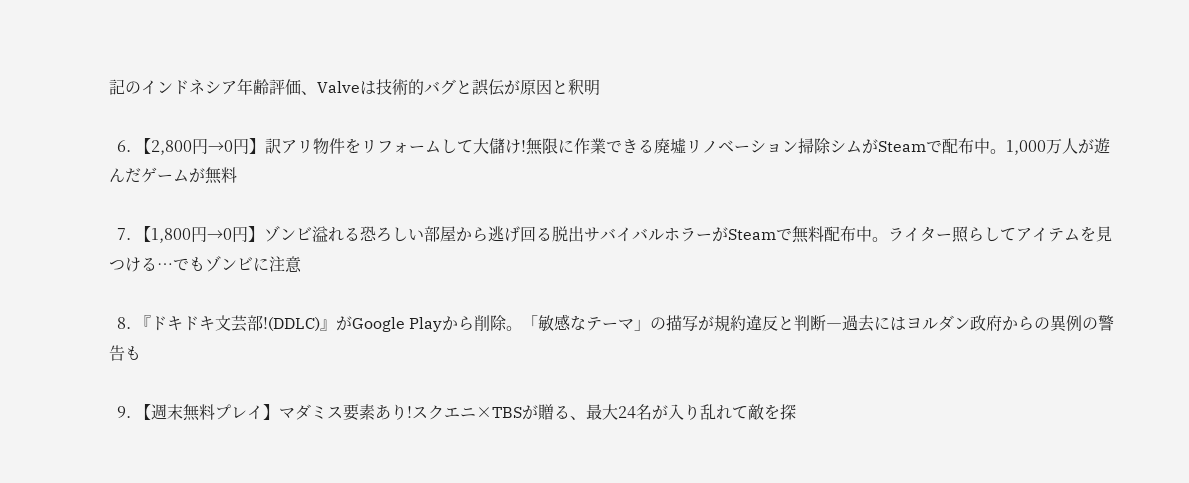記のインドネシア年齢評価、Valveは技術的バグと誤伝が原因と釈明

  6. 【2,800円→0円】訳アリ物件をリフォームして大儲け!無限に作業できる廃墟リノベーション掃除シムがSteamで配布中。1,000万人が遊んだゲームが無料

  7. 【1,800円→0円】ゾンビ溢れる恐ろしい部屋から逃げ回る脱出サバイバルホラーがSteamで無料配布中。ライター照らしてアイテムを見つける…でもゾンビに注意

  8. 『ドキドキ文芸部!(DDLC)』がGoogle Playから削除。「敏感なテーマ」の描写が規約違反と判断―過去にはヨルダン政府からの異例の警告も

  9. 【週末無料プレイ】マダミス要素あり!スクエニ×TBSが贈る、最大24名が入り乱れて敵を探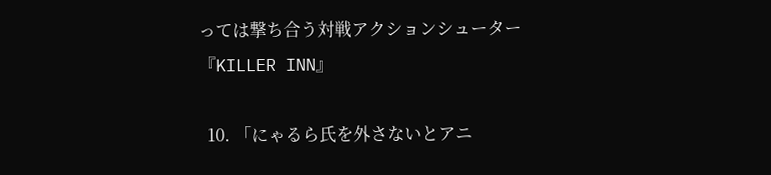っては撃ち合う対戦アクションシューター『KILLER INN』

  10. 「にゃるら氏を外さないとアニ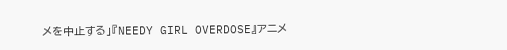メを中止する」『NEEDY GIRL OVERDOSE』アニメ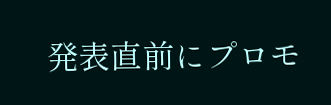発表直前にプロモ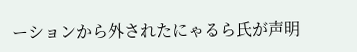ーションから外されたにゃるら氏が声明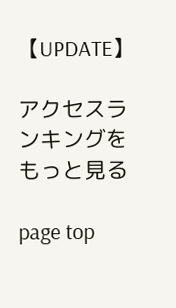【UPDATE】

アクセスランキングをもっと見る

page top